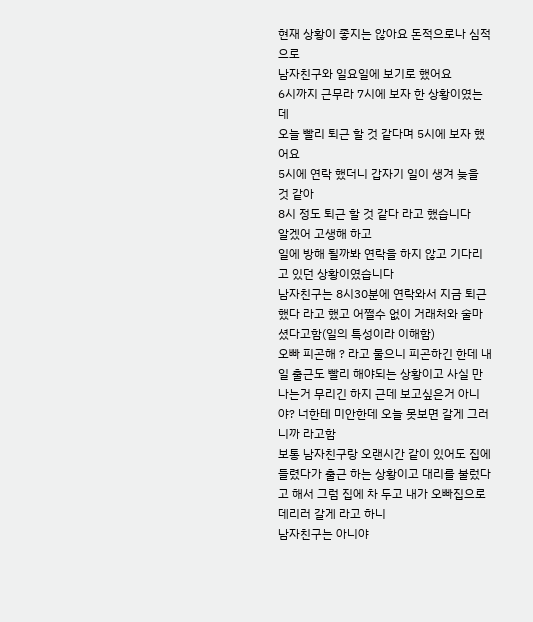현재 상황이 좋지는 않아요 돈적으로나 심적으로
남자친구와 일요일에 보기로 했어요
6시까지 근무라 7시에 보자 한 상황이였는데
오늘 빨리 퇴근 할 것 같다며 5시에 보자 했어요
5시에 연락 했더니 갑자기 일이 생겨 늦을 것 같아
8시 정도 퇴근 할 것 같다 라고 했습니다
알겠어 고생해 하고
일에 방해 될까봐 연락을 하지 않고 기다리고 있던 상황이였습니다
남자친구는 8시30분에 연락와서 지금 퇴근 했다 라고 했고 어쩔수 없이 거래처와 술마셨다고함(일의 특성이라 이해함)
오빠 피곤해 ? 라고 물으니 피곤하긴 한데 내일 출근도 빨리 해야되는 상황이고 사실 만나는거 무리긴 하지 근데 보고싶은거 아니야? 너한테 미안한데 오늘 못보면 갈게 그러니까 라고함
보통 남자친구랑 오랜시간 같이 있어도 집에 들렸다가 출근 하는 상황이고 대리를 불렀다고 해서 그럼 집에 차 두고 내가 오빠집으로 데리러 갈게 라고 하니
남자친구는 아니야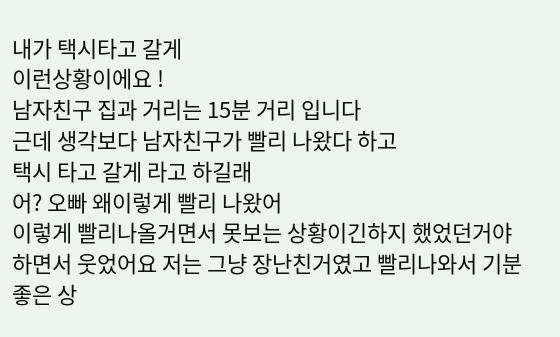내가 택시타고 갈게
이런상황이에요 !
남자친구 집과 거리는 15분 거리 입니다
근데 생각보다 남자친구가 빨리 나왔다 하고
택시 타고 갈게 라고 하길래
어? 오빠 왜이렇게 빨리 나왔어
이렇게 빨리나올거면서 못보는 상황이긴하지 했었던거야 하면서 웃었어요 저는 그냥 장난친거였고 빨리나와서 기분좋은 상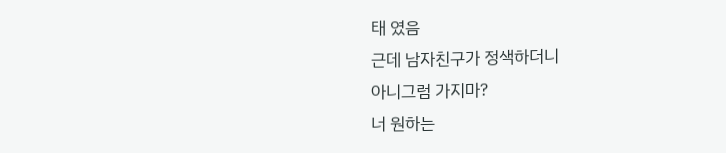태 였음
근데 남자친구가 정색하더니
아니그럼 가지마?
너 원하는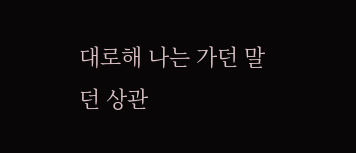대로해 나는 가던 말던 상관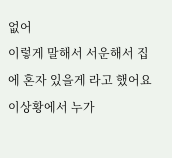없어
이렇게 말해서 서운해서 집에 혼자 있을게 라고 했어요
이상황에서 누가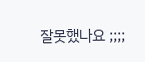잘못했나요 ;;;;